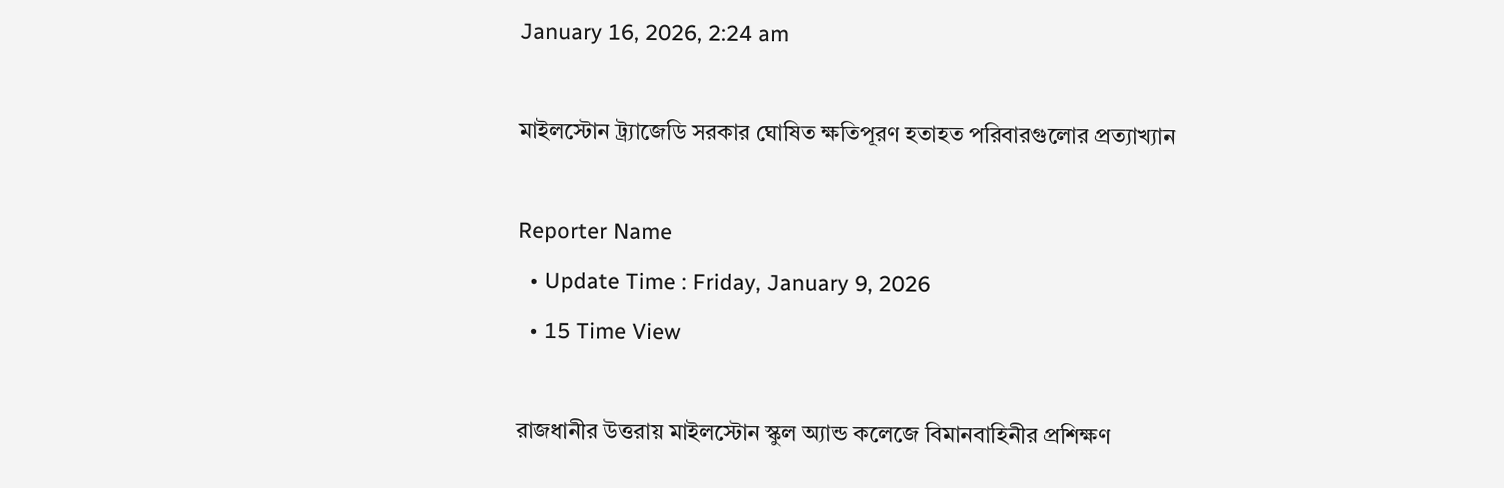January 16, 2026, 2:24 am

মাইলস্টোন ট্র্যাজেডি সরকার ঘোষিত ক্ষতিপূরণ হতাহত পরিবারগুলোর প্রত্যাখ্যান

Reporter Name
  • Update Time : Friday, January 9, 2026
  • 15 Time View

রাজধানীর উত্তরায় মাইলস্টোন স্কুল অ্যান্ড কলেজে বিমানবাহিনীর প্রশিক্ষণ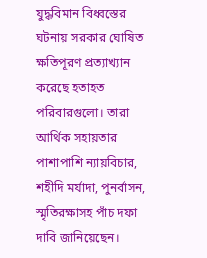যুদ্ধবিমান বিধ্বস্তের ঘটনায় সরকার ঘোষিত ক্ষতিপূরণ প্রত্যাখ্যান করেছে হতাহত পরিবারগুলো। তারা আর্থিক সহায়তার পাশাপাশি ন্যায়বিচার, শহীদি মর্যাদা, পুনর্বাসন, স্মৃতিরক্ষাসহ পাঁচ দফা দাবি জানিয়েছেন।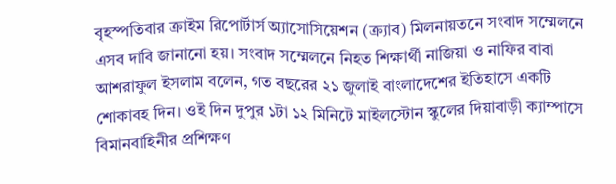বৃহস্পতিবার ক্রাইম রিপোর্টার্স অ্যাসোসিয়েশন (ক্র্যাব) মিলনায়তনে সংবাদ সম্মেলনে এসব দাবি জানানো হয়। সংবাদ সম্মেলনে নিহত শিক্ষার্থী নাজিয়া ও নাফির বাবা আশরাফুল ইসলাম বলেন, গত বছরের ২১ জুলাই বাংলাদেশের ইতিহাসে একটি শোকাবহ দিন। ওই দিন দুপুর ১টা ১২ মিনিটে মাইলস্টোন স্কুলের দিয়াবাড়ী ক্যাম্পাসে বিমানবাহিনীর প্রশিক্ষণ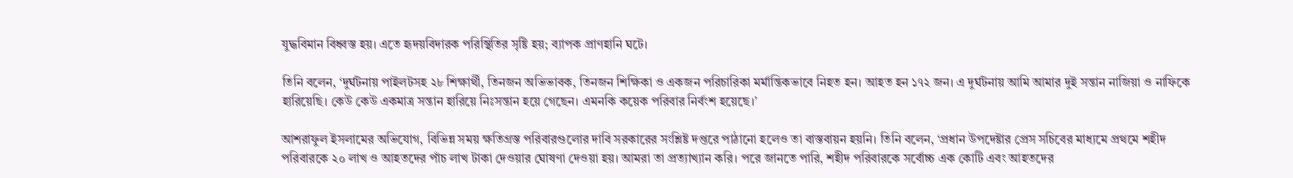যুদ্ধবিমান বিধ্বস্ত হয়। এতে হৃদয়বিদারক পরিস্থিতির সৃষ্টি হয়; ব্যাপক প্রাণহানি ঘটে।

তিনি বলেন, ‘দুর্ঘটনায় পাইলটসহ ২৮ শিক্ষার্থী, তিনজন অভিভাবক, তিনজন শিক্ষিকা ও একজন পরিচারিকা মর্মান্তিকভাবে নিহত হন। আহত হন ১৭২ জন। এ দুর্ঘটনায় আমি আমার দুই সন্তান নাজিয়া ও নাফিকে হারিয়েছি। কেউ কেউ একমাত্র সন্তান হারিয়ে নিঃসন্তান হয়ে গেছেন। এমনকি কয়েক পরিবার নির্বংশ হয়েছে।’

আশরাফুল ইসলামের অভিযোগ, বিভিন্ন সময় ক্ষতিগ্রস্ত পরিবারগুলোর দাবি সরকারের সংশ্লিষ্ট দপ্তরে পাঠানো হলেও তা বাস্তবায়ন হয়নি। তিনি বলেন, ‘প্রধান উপদেষ্টার প্রেস সচিবের মাধ্যমে প্রথমে শহীদ পরিবারকে ২০ লাখ ও আহতদের পাঁচ লাখ টাকা দেওয়ার ঘোষণা দেওয়া হয়। আমরা তা প্রত্যাখ্যান করি। পরে জানতে পারি, শহীদ পরিবারকে সর্বোচ্চ এক কোটি এবং আহতদের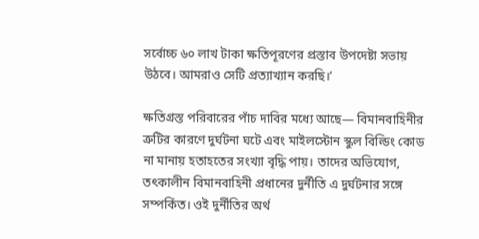সর্বোচ্চ ৬০ লাখ টাকা ক্ষতিপূরণের প্রস্তাব উপদেষ্টা সভায় উঠবে। আমরাও সেটি প্রত্যাখ্যান করছি।’

ক্ষতিগ্রস্ত পরিবারের পাঁচ দাবির মধ্যে আছে— বিমানবাহিনীর ত্রুটির কারণে দুর্ঘটনা ঘটে এবং মাইলস্টোন স্কুল বিল্ডিং কোড না মানায় হতাহতের সংখ্যা বৃদ্ধি পায়। তাদের অভিযোগ, তৎকালীন বিমানবাহিনী প্রধানের দুর্নীতি এ দুর্ঘটনার সঙ্গে সম্পর্কিত। ওই দুর্নীতির অর্থ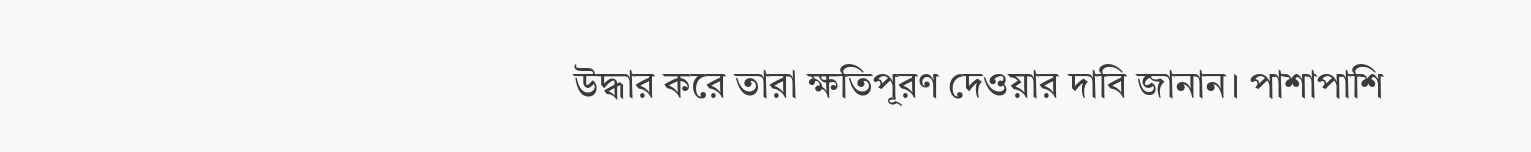উদ্ধার করে তারা ক্ষতিপূরণ দেওয়ার দাবি জানান। পাশাপাশি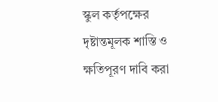স্কুল কর্তৃপক্ষের দৃষ্টান্তমূলক শাস্তি ও ক্ষতিপূরণ দাবি করা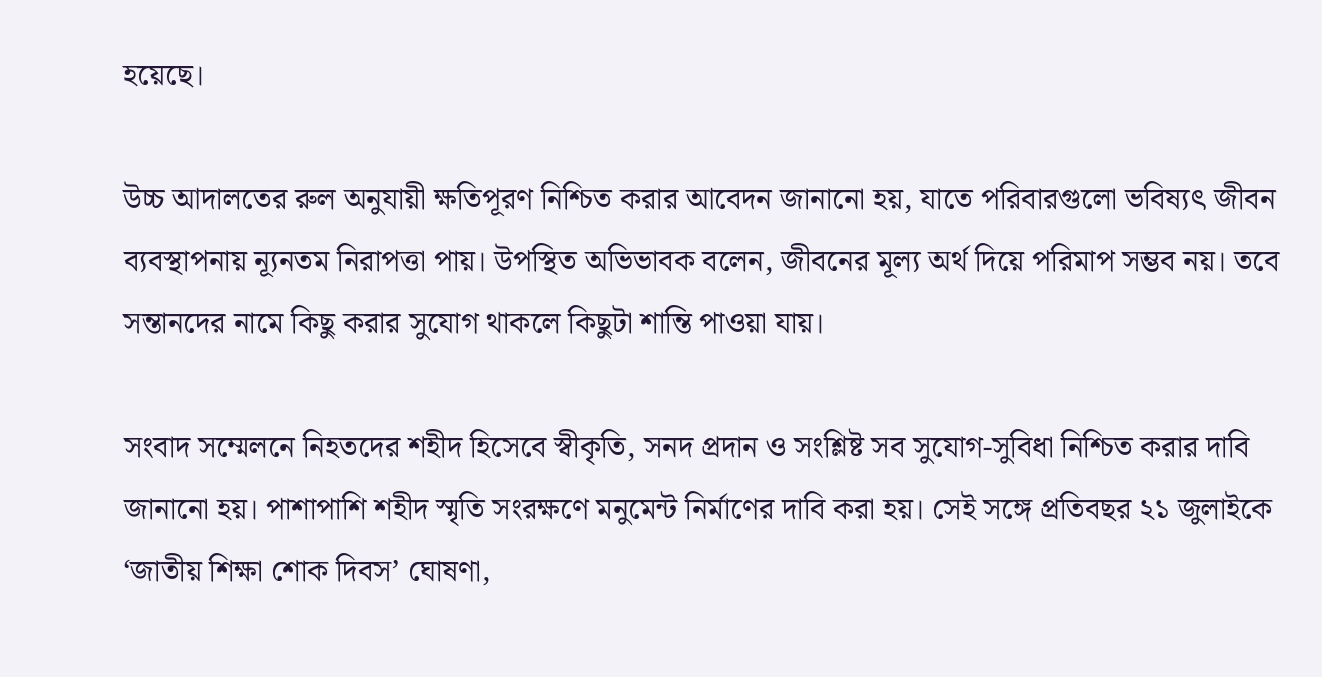হয়েছে।

উচ্চ আদালতের রুল অনুযায়ী ক্ষতিপূরণ নিশ্চিত করার আবেদন জানানো হয়, যাতে পরিবারগুলো ভবিষ্যৎ জীবন ব্যবস্থাপনায় ন্যূনতম নিরাপত্তা পায়। উপস্থিত অভিভাবক বলেন, জীবনের মূল্য অর্থ দিয়ে পরিমাপ সম্ভব নয়। তবে সন্তানদের নামে কিছু করার সুযোগ থাকলে কিছুটা শান্তি পাওয়া যায়।

সংবাদ সম্মেলনে নিহতদের শহীদ হিসেবে স্বীকৃতি, সনদ প্রদান ও সংশ্লিষ্ট সব সুযোগ-সুবিধা নিশ্চিত করার দাবি জানানো হয়। পাশাপাশি শহীদ স্মৃতি সংরক্ষণে মনুমেন্ট নির্মাণের দাবি করা হয়। সেই সঙ্গে প্রতিবছর ২১ জুলাইকে ‘জাতীয় শিক্ষা শোক দিবস’ ঘোষণা,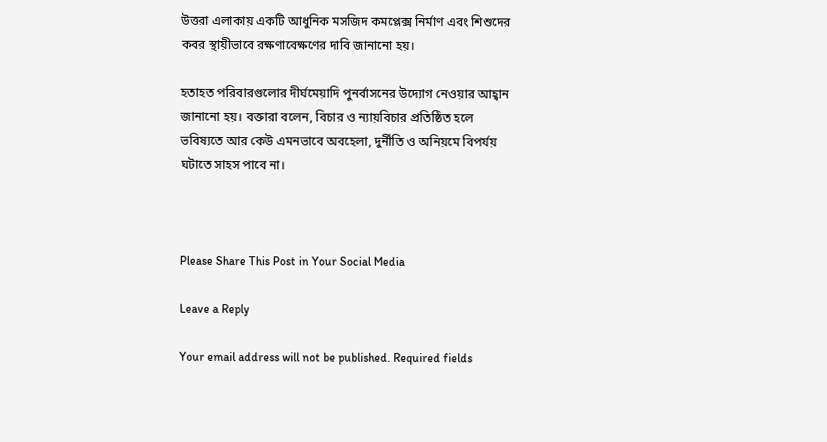উত্তরা এলাকায় একটি আধুনিক মসজিদ কমপ্লেক্স নির্মাণ এবং শিশুদের কবর স্থায়ীভাবে রক্ষণাবেক্ষণের দাবি জানানো হয়।

হতাহত পরিবারগুলোর দীর্ঘমেয়াদি পুনর্বাসনের উদ্যোগ নেওয়ার আহ্বান জানানো হয়। বক্তারা বলেন, বিচার ও ন্যায়বিচার প্রতিষ্ঠিত হলে ভবিষ্যতে আর কেউ এমনভাবে অবহেলা, দুর্নীতি ও অনিয়মে বিপর্যয় ঘটাতে সাহস পাবে না।



Please Share This Post in Your Social Media

Leave a Reply

Your email address will not be published. Required fields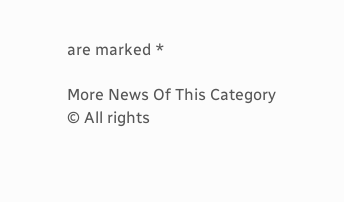are marked *

More News Of This Category
© All rights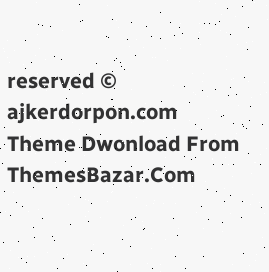reserved © ajkerdorpon.com
Theme Dwonload From ThemesBazar.Com